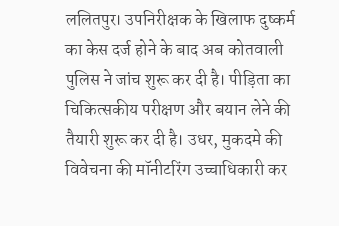ललितपुर। उपनिरीक्षक के खिलाफ दुष्कर्म का केस दर्ज होने के बाद अब कोतवाली पुलिस ने जांच शुरू कर दी है। पीड़िता का चिकित्सकीय परीक्षण और बयान लेने की तैयारी शुरू कर दी है। उधर, मुकदमे की विवेचना की मॉनीटरिंग उच्चाधिकारी कर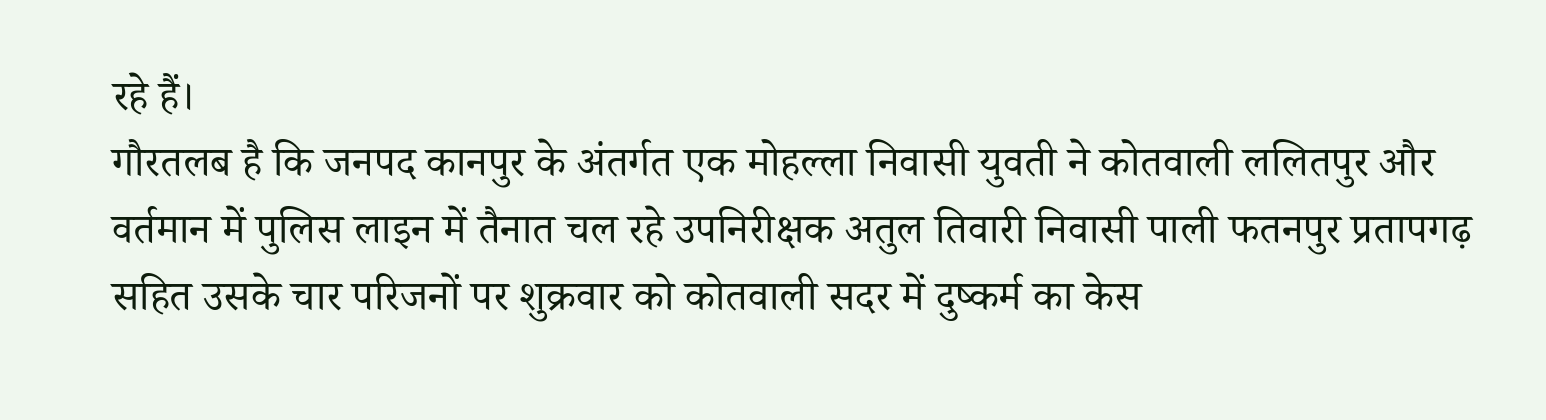रहे हैं।
गौरतलब है कि जनपद कानपुर के अंतर्गत एक मोहल्ला निवासी युवती ने कोतवाली ललितपुर और वर्तमान में पुलिस लाइन में तैनात चल रहे उपनिरीक्षक अतुल तिवारी निवासी पाली फतनपुर प्रतापगढ़ सहित उसके चार परिजनों पर शुक्रवार को कोतवाली सदर में दुष्कर्म का केस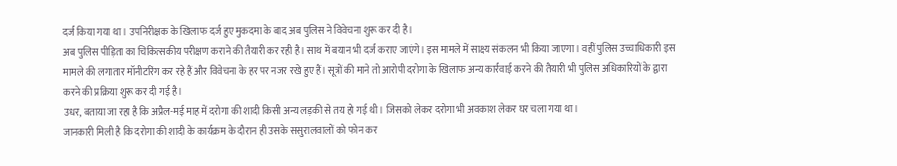दर्ज किया गया था। उपनिरीक्षक के खिलाफ दर्ज हुए मुकदमा के बाद अब पुलिस ने विवेचना शुरू कर दी है।
अब पुलिस पीड़िता का चिकित्सकीय परीक्षण कराने की तैयारी कर रही है। साथ में बयान भी दर्ज कराए जाएंगे। इस मामले में साक्ष्य संकलन भी किया जाएगा। वहीं पुलिस उच्चाधिकारी इस मामले की लगातार मॉनीटरिंग कर रहे हैं और विवेचना के हर पर नजर रखे हुए हैं। सूत्रों की माने तो आरोपी दरोगा के खिलाफ अन्य कार्रवाई करने की तैयारी भी पुलिस अधिकारियों के द्वारा करने की प्रक्रिया शुरू कर दी गई है।
उधर, बताया जा रहा है कि अप्रैल-मई माह में दरोगा की शादी किसी अन्य लड़की से तय हो गई थी। जिसको लेकर दरोगा भी अवकाश लेकर घर चला गया था।
जानकारी मिली है कि दरोगा की शादी के कार्यक्रम के दौरान ही उसके ससुरालवालों को फोन कर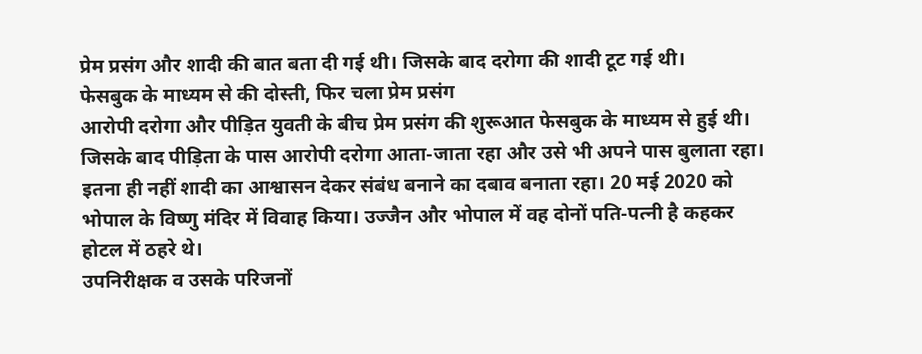प्रेम प्रसंग और शादी की बात बता दी गई थी। जिसके बाद दरोगा की शादी टूट गई थी।
फेसबुक के माध्यम से की दोस्ती, फिर चला प्रेम प्रसंग
आरोपी दरोगा और पीड़ित युवती के बीच प्रेम प्रसंग की शुरूआत फेसबुक के माध्यम से हुई थी। जिसके बाद पीड़िता के पास आरोपी दरोगा आता-जाता रहा और उसे भी अपने पास बुलाता रहा। इतना ही नहीं शादी का आश्वासन देकर संबंध बनाने का दबाव बनाता रहा। 20 मई 2020 को भोपाल के विष्णु मंदिर में विवाह किया। उज्जैन और भोपाल में वह दोनों पति-पत्नी है कहकर होटल में ठहरे थे।
उपनिरीक्षक व उसके परिजनों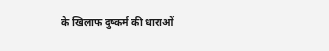के खिलाफ दुष्कर्म की धाराओं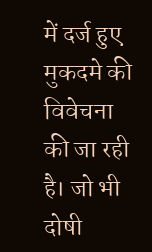में दर्ज हुए मुकदमे की विवेचना की जा रही है। जो भी दोषी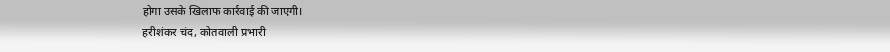होगा उसके खिलाफ कार्रवाई की जाएगी।
हरीशंकर चंद, कोतवाली प्रभारी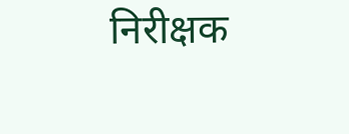निरीक्षक